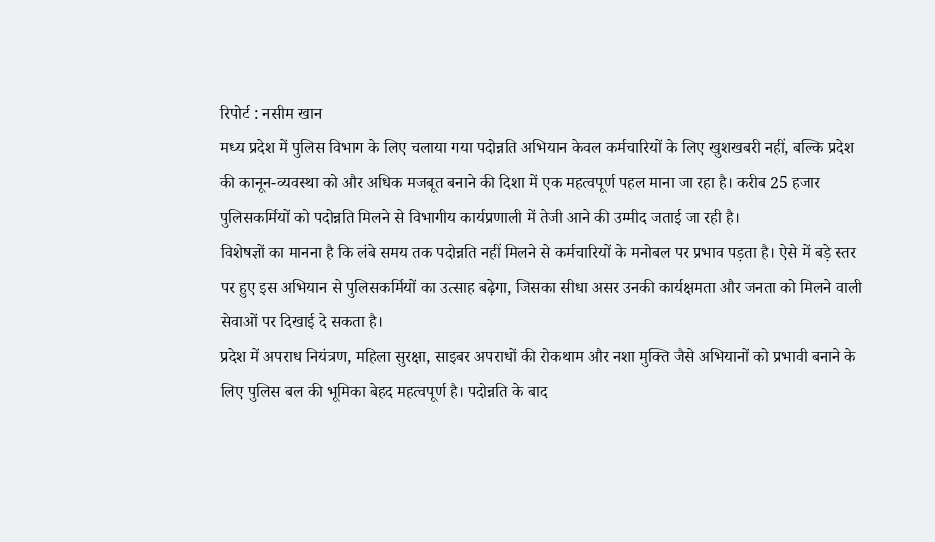रिपोर्ट : नसीम खान
मध्य प्रदेश में पुलिस विभाग के लिए चलाया गया पदोन्नति अभियान केवल कर्मचारियों के लिए खुशखबरी नहीं, बल्कि प्रदेश की कानून-व्यवस्था को और अधिक मजबूत बनाने की दिशा में एक महत्वपूर्ण पहल माना जा रहा है। करीब 25 हजार पुलिसकर्मियों को पदोन्नति मिलने से विभागीय कार्यप्रणाली में तेजी आने की उम्मीद जताई जा रही है।
विशेषज्ञों का मानना है कि लंबे समय तक पदोन्नति नहीं मिलने से कर्मचारियों के मनोबल पर प्रभाव पड़ता है। ऐसे में बड़े स्तर पर हुए इस अभियान से पुलिसकर्मियों का उत्साह बढ़ेगा, जिसका सीधा असर उनकी कार्यक्षमता और जनता को मिलने वाली सेवाओं पर दिखाई दे सकता है।
प्रदेश में अपराध नियंत्रण, महिला सुरक्षा, साइबर अपराधों की रोकथाम और नशा मुक्ति जैसे अभियानों को प्रभावी बनाने के लिए पुलिस बल की भूमिका बेहद महत्वपूर्ण है। पदोन्नति के बाद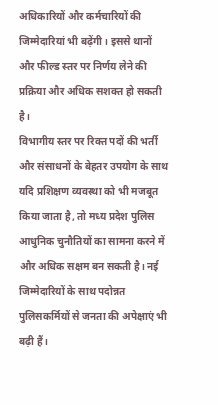अधिकारियों और कर्मचारियों की जिम्मेदारियां भी बढ़ेंगी। इससे थानों और फील्ड स्तर पर निर्णय लेने की प्रक्रिया और अधिक सशक्त हो सकती है।
विभागीय स्तर पर रिक्त पदों की भर्ती और संसाधनों के बेहतर उपयोग के साथ यदि प्रशिक्षण व्यवस्था को भी मजबूत किया जाता है, तो मध्य प्रदेश पुलिस आधुनिक चुनौतियों का सामना करने में और अधिक सक्षम बन सकती है। नई जिम्मेदारियों के साथ पदोन्नत पुलिसकर्मियों से जनता की अपेक्षाएं भी बढ़ी हैं।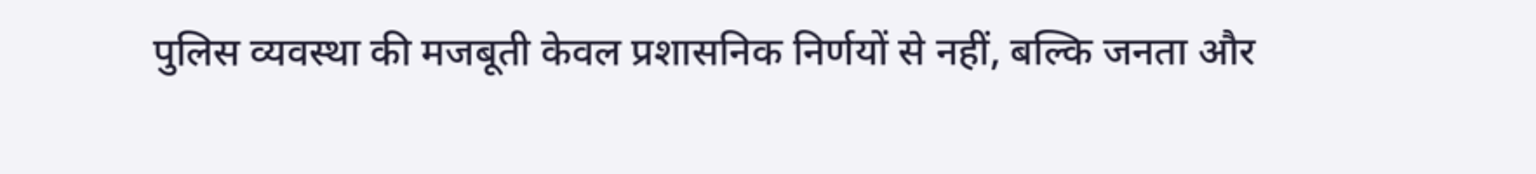पुलिस व्यवस्था की मजबूती केवल प्रशासनिक निर्णयों से नहीं, बल्कि जनता और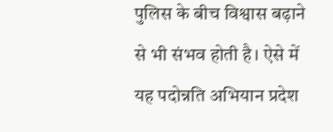पुलिस के बीच विश्वास बढ़ाने से भी संभव होती है। ऐसे में यह पदोन्नति अभियान प्रदेश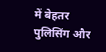में बेहतर पुलिसिंग और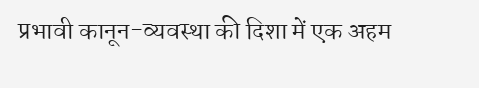प्रभावी कानून-व्यवस्था की दिशा में एक अहम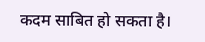कदम साबित हो सकता है।